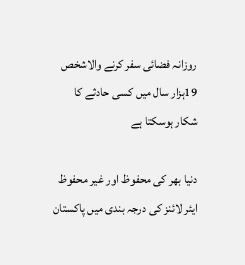روزانہ فضائی سفر کرنے والاشخص 19ہزار سال میں کسی حادثے کا شکار ہوسکتا ہے

دنیا بھر کی محفوظ اور غیر محفوظ ایئر لائنز کی درجہ بندی میں پاکستان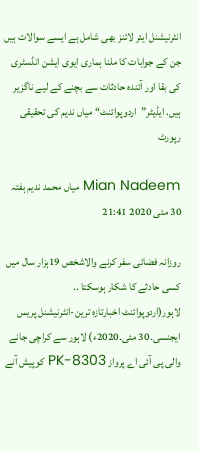انٹرنیشنل ایئر لائنز بھی شامل ہے ایسے سوالات ہیں جن کے جوابات کا ملنا ہماری ایوی ایشن انڈسٹری کی بقا اور آئندہ حادثات سے بچنے کے لیے ناگزیر ہیں. ایڈیٹر”اردوپوائنٹ“میاں ندیم کی تحقیقی رپورٹ

Mian Nadeem میاں محمد ندیم ہفتہ 30 مئی 2020 21:41

روزانہ فضائی سفر کرنے والاشخص 19ہزار سال میں کسی حادثے کا شکار ہوسکتا ..
لاہور(اردوپوائنٹ اخبارتازہ ترین-انٹرنیشنل پریس ایجنسی۔30 مئی۔2020ء) لاہور سے کراچی جانے والی پی آئی اے پرواز PK-8303 کوپیش آنے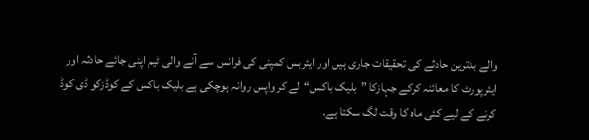والے بدترین حادثے کی تحقیقات جاری ہیں اور ایئربس کمپنی کی فرانس سے آنے والی ٹیم اپنی جائے حادثہ اور ایئرپورٹ کا معائنہ کرکے جہازکا ”بلیک باکس“لے کر واپس روانہ ہوچکی ہے بلیک باکس کے کوڈزکو ڈی کوڈ کرنے کے لیے کئی ماہ کا وقت لگ سکتا ہے.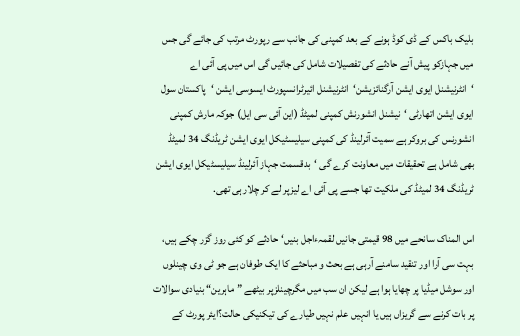بلیک باکس کے ڈی کوڈ ہونے کے بعد کمپنی کی جانب سے رپورٹ مرتب کی جائے گی جس میں جہازکو پیش آنے حادثے کی تفصیلات شامل کی جائیں گی اس میں پی آئی اے ‘انٹرنیشنل ایوی ایشن آرگنائزیشن‘انٹرنیشنل ائیرٹرانسپورٹ ایسوسی ایشن ‘پاکستان سول ایوی ایشن اتھارٹی ‘نیشنل انشورنش کمپنی لمیٹڈ (این آئی سی ایل) جوکہ مارش کمپنی انشورنس کی بروکر ہے سمیت آئرلینڈ کی کمپنی سیلیسٹیکل ایوی ایشن ٹریڈنگ 34 لمیٹڈ بھی شامل ہے تحقیقات میں معاونت کرے گی ‘بدقسمت جہاز آئرلینڈ سیلیسٹیکل ایوی ایشن ٹریڈنگ 34 لمیٹڈ کی ملکیت تھا جسے پی آئی اے لیزپر لے کر چلارہی تھی.

اس المناک سانحے میں 98 قیمتی جانیں لقمہءاجل بنیں‘حادثے کو کئی روز گزر چکے ہیں، بہت سی آرا اور تنقید سامنے آرہی ہے بحث و مباحثے کا ایک طوفان ہے جو ٹی وی چینلوں اور سوشل میڈیا پر چھایا ہوا ہے لیکن ان سب میں مگرچینلزپر بیٹھے ”ماہرین“ بنیادی سوالات پر بات کرنے سے گریزاں ہیں یا انہیں علم نہیں طیارے کی تیکنیکی حالت؟ایئر پورٹ کے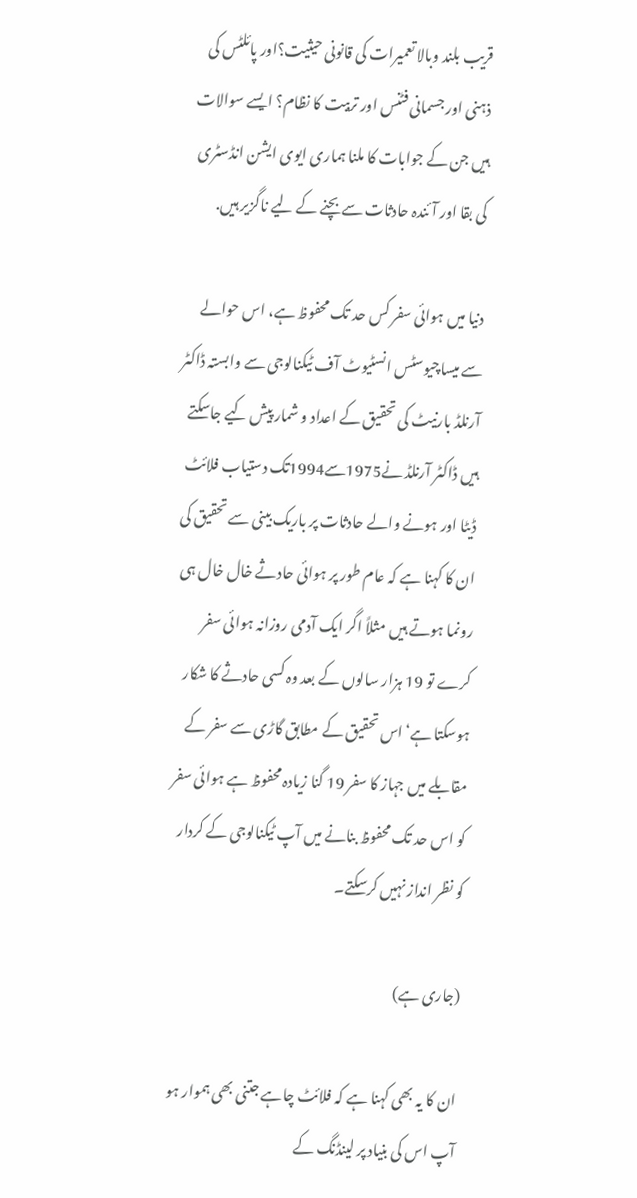قریب بلند وبالا تعمیرات کی قانونی حیثیت؟اور پائلٹس کی ذہنی اور جسمانی فٹنس اور تربیت کا نظام؟ ایسے سوالات ہیں جن کے جوابات کا ملنا ہماری ایوی ایشن انڈسٹری کی بقا اور آئندہ حادثات سے بچنے کے لیے ناگزیر ہیں.

دنیا میں ہوائی سفر کس حد تک محفوظ ہے، اس حوالے سے میساچیوسٹس انسٹیوٹ آف ٹیکنالوجی سے وابستہ ڈاکٹر آرنلڈ بارنیٹ کی تحقیق کے اعداد و شمار پیش کیے جاسکتے ہیں ڈاکٹر آرنلڈ نے1975سے1994تک دستیاب فلائٹ ڈیٹا اور ہونے والے حادثات پر باریک بینی سے تحقیق کی ان کا کہنا ہے کہ عام طور پر ہوائی حادثے خال خال ہی رونما ہوتے ہیں مثلاً اگر ایک آدمی روزانہ ہوائی سفر کرے تو 19 ہزار سالوں کے بعد وہ کسی حادثے کا شکار ہوسکتا ہے‘اس تحقیق کے مطابق گاڑی سے سفر کے مقابلے میں جہاز کا سفر 19 گنا زیادہ محفوظ ہے ہوائی سفر کو اس حد تک محفوظ بنانے میں آپ ٹیکنالوجی کے کردار کو نظر انداز نہیں کرسکتے۔

(جاری ہے)

ان کا یہ بھی کہنا ہے کہ فلائٹ چاہے جتنی بھی ہموار ہو آپ اس کی بنیاد پر لینڈنگ کے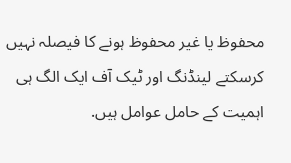محفوظ یا غیر محفوظ ہونے کا فیصلہ نہیں کرسکتے لینڈنگ اور ٹیک آف ایک الگ ہی اہمیت کے حامل عوامل ہیں.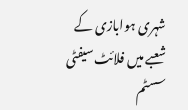شہری ہوابازی کے شعبے میں فلائٹ سیفٹی سسٹم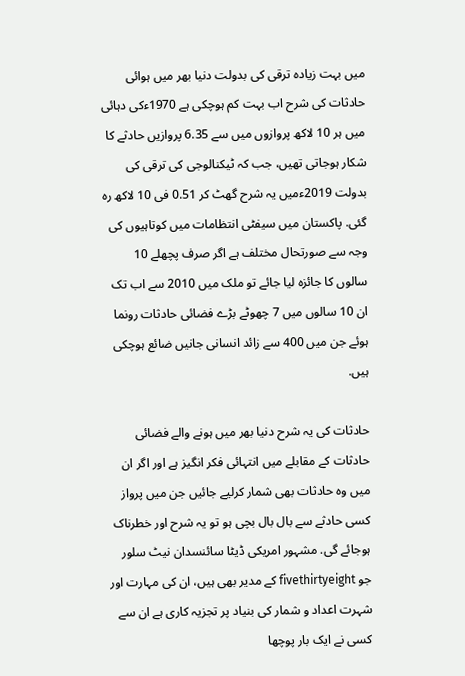میں بہت زیادہ ترقی کی بدولت دنیا بھر میں ہوائی حادثات کی شرح اب بہت کم ہوچکی ہے 1970ءکی دہائی میں ہر 10 لاکھ پروازوں میں سے 6.35 پروازیں حادثے کا شکار ہوجاتی تھیں، جب کہ ٹیکنالوجی کی ترقی کی بدولت 2019ءمیں یہ شرح گھٹ کر 0.51 فی 10 لاکھ رہ گئی. پاکستان میں سیفٹی انتظامات میں کوتاہیوں کی وجہ سے صورتحال مختلف ہے اگر صرف پچھلے 10 سالوں کا جائزہ لیا جائے تو ملک میں 2010 سے اب تک ان 10 سالوں میں 7 چھوٹے بڑے فضائی حادثات رونما ہوئے جن میں 400 سے زائد انسانی جانیں ضائع ہوچکی ہیں.

حادثات کی یہ شرح دنیا بھر میں ہونے والے فضائی حادثات کے مقابلے میں انتہائی فکر انگیز ہے اور اگر ان میں وہ حادثات بھی شمار کرلیے جائیں جن میں پرواز کسی حادثے سے بال بال بچی ہو تو یہ شرح اور خطرناک ہوجائے گی. مشہور امریکی ڈیٹا سائنسدان نیٹ سلور جو fivethirtyeight کے مدیر بھی ہیں، ان کی مہارت اور شہرت اعداد و شمار کی بنیاد پر تجزیہ کاری ہے ان سے کسی نے ایک بار پوچھا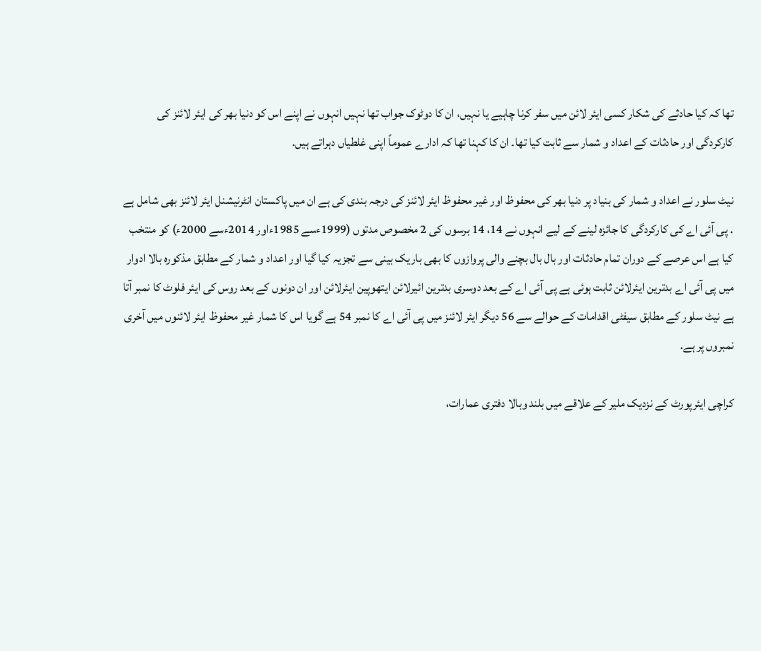تھا کہ کیا حادثے کی شکار کسی ایئر لائن میں سفر کرنا چاہیے یا نہیں، ان کا دوٹوک جواب تھا نہیں انہوں نے اپنے اس کو دنیا بھر کی ایئر لائنز کی کارکردگی اور حادثات کے اعداد و شمار سے ثابت کیا تھا۔ ان کا کہنا تھا کہ ادارے عموماً اپنی غلطیاں دہراتے ہیں.

نیٹ سلور نے اعداد و شمار کی بنیاد پر دنیا بھر کی محفوظ اور غیر محفوظ ایئر لائنز کی درجہ بندی کی ہے ان میں پاکستان انٹرنیشنل ایئر لائنز بھی شامل ہے . پی آئی اے کی کارکردگی کا جائزہ لینے کے لیے انہوں نے 14، 14 برسوں کی 2 مخصوص مدتوں (1999ءسے 1985ءاور 2014ءسے 2000ء) کو منتخب کیا ہے اس عرصے کے دوران تمام حادثات اور بال بال بچنے والی پروازوں کا بھی باریک بینی سے تجزیہ کیا گیا اور اعداد و شمار کے مطابق مذکورہ بالا ادوار میں پی آئی اے بدترین ایئرلائن ثابت ہوئی ہے پی آئی اے کے بعد دوسری بدترین ائیرلائن ایتھوپین ایئرلائن اور ان دونوں کے بعد روس کی ایئر فلوٹ کا نمبر آتا ہے نیٹ سلور کے مطابق سیفٹی اقدامات کے حوالے سے 56 دیگر ایئر لائنز میں پی آئی اے کا نمبر 54 ہے گویا اس کا شمار غیر محفوظ ایئر لائنوں میں آخری نمبروں پر ہے.

کراچی ایئرپورٹ کے نزدیک ملیر کے علاقے میں بلند وبالا دفتری عمارات،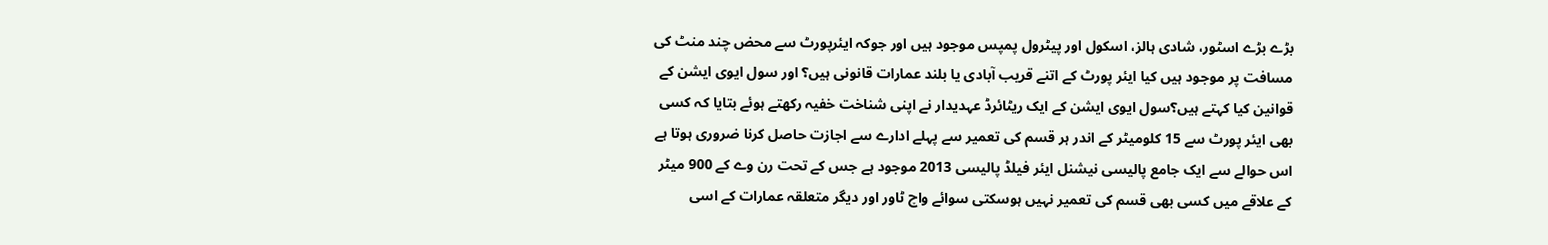بڑے بڑے اسٹور، شادی ہالز، اسکول اور پیٹرول پمپس موجود ہیں اور جوکہ ایئرپورٹ سے محض چند منٹ کی مسافت پر موجود ہیں کیا ایئر پورٹ کے اتنے قریب آبادی یا بلند عمارات قانونی ہیں؟ اور سول ایوی ایشن کے قوانین کیا کہتے ہیں؟سول ایوی ایشن کے ایک ریٹائرڈ عہدیدار نے اپنی شناخت خفیہ رکھتے ہوئے بتایا کہ کسی بھی ایئر پورٹ سے 15 کلومیٹر کے اندر ہر قسم کی تعمیر سے پہلے ادارے سے اجازت حاصل کرنا ضروری ہوتا ہے اس حوالے سے ایک جامع پالیسی نیشنل ایئر فیلڈ پالیسی 2013 موجود ہے جس کے تحت رن وے کے 900 میٹر کے علاقے میں کسی بھی قسم کی تعمیر نہیں ہوسکتی سوائے واچ ٹاور اور دیگر متعلقہ عمارات کے اسی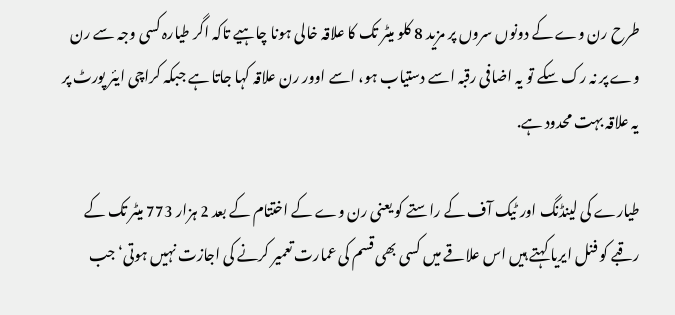طرح رن وے کے دونوں سروں پر مزید 8 کلو میٹر تک کا علاقہ خالی ہونا چاہیے تاکہ اگر طیارہ کسی وجہ سے رن وے پر نہ رک سکے تو یہ اضافی رقبہ اسے دستیاب ہو، اسے اوور رن علاقہ کہا جاتا ہے جبکہ کراچی ایئر پورٹ پر یہ علاقہ بہت محدود ہے.

طیارے کی لینڈنگ اور ٹیک آف کے راستے کو یعنی رن وے کے اختتام کے بعد 2 ہزار 773 میٹر تک کے رقبے کو فنل ایریا کہتے ہیں اس علاقے میں کسی بھی قسم کی عمارت تعمیر کرنے کی اجازت نہیں ہوتی‘جب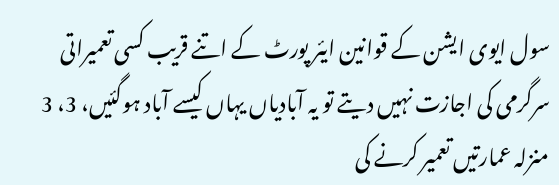سول ایوی ایشن کے قوانین ایئر پورٹ کے اتنے قریب کسی تعمیراتی سرگرمی کی اجازت نہیں دیتے تو یہ آبادیاں یہاں کیسے آباد ہوگئیں، 3، 3 منزلہ عمارتیں تعمیر کرنے کی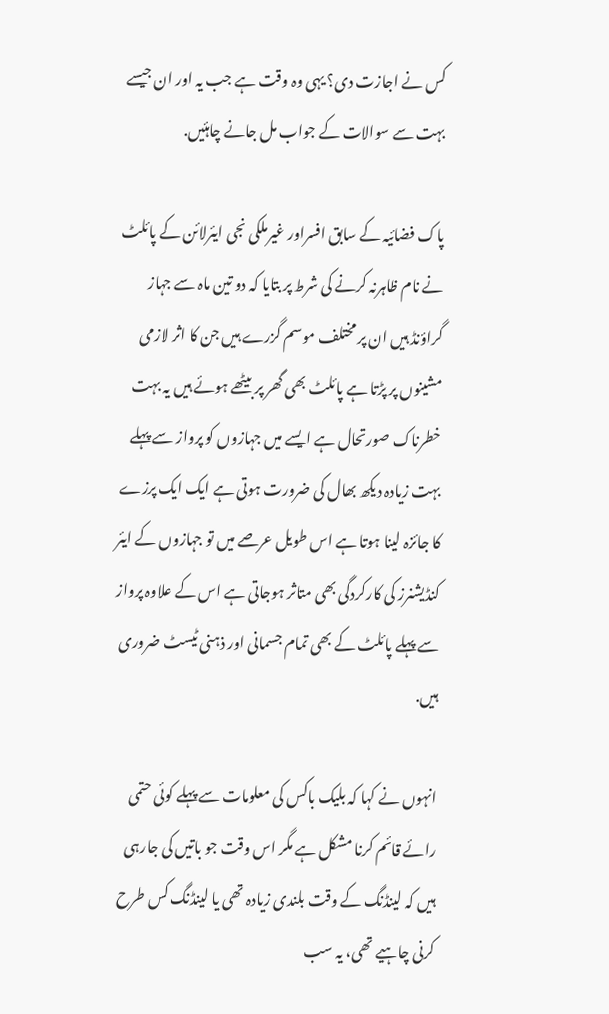کس نے اجازت دی؟ یہی وہ وقت ہے جب یہ اور ان جیسے بہت سے سوالات کے جواب مل جانے چاہئیں.

پاک فضائیہ کے سابق افسراور غیرملکی نجی ایئرلائن کے پائلٹ نے نام ظاہرنہ کرنے کی شرط پر بتایا کہ دو تین ماہ سے جہاز گراؤنڈ ہیں ان پر مختلف موسم گزرے ہیں جن کا اثر لازمی مشینوں پر پڑتا ہے پائلٹ بھی گھر پر بیٹھے ہوئے ہیں یہ بہت خطرناک صورتحال ہے ایسے میں جہازوں کو پرواز سے پہلے بہت زیادہ دیکھ بھال کی ضرورت ہوتی ہے ایک ایک پرزے کا جائزہ لینا ہوتا ہے اس طویل عرصے میں تو جہازوں کے ایئر کنڈیشنرز کی کارکردگی بھی متاثر ہوجاتی ہے اس کے علاوہ پرواز سے پہلے پائلٹ کے بھی تمام جسمانی اور ذہنی ٹیسٹ ضروری ہیں.

انہوں نے کہا کہ بلیک باکس کی معلومات سے پہلے کوئی حتمی رائے قائم کرنا مشکل ہے مگر اس وقت جو باتیں کی جارہی ہیں کہ لینڈنگ کے وقت بلندی زیادہ تھی یا لینڈنگ کس طرح کرنی چاہیے تھی، یہ سب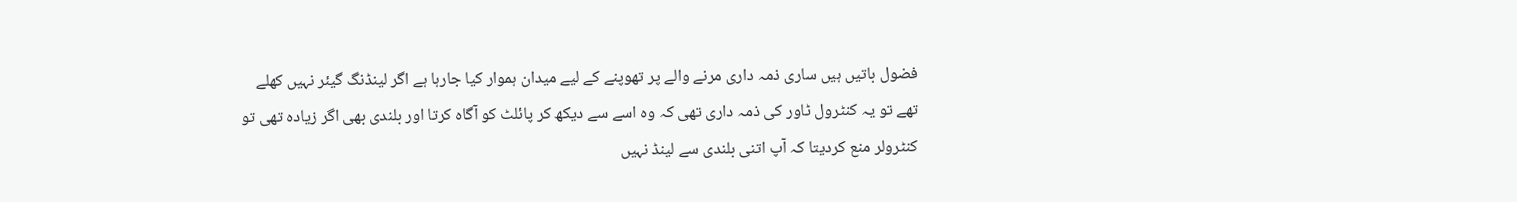فضول باتیں ہیں ساری ذمہ داری مرنے والے پر تھوپنے کے لیے میدان ہموار کیا جارہا ہے اگر لینڈنگ گیئر نہیں کھلے تھے تو یہ کنٹرول ٹاور کی ذمہ داری تھی کہ وہ اسے سے دیکھ کر پائلٹ کو آگاہ کرتا اور بلندی بھی اگر زیادہ تھی تو کنٹرولر منع کردیتا کہ آپ اتنی بلندی سے لینڈ نہیں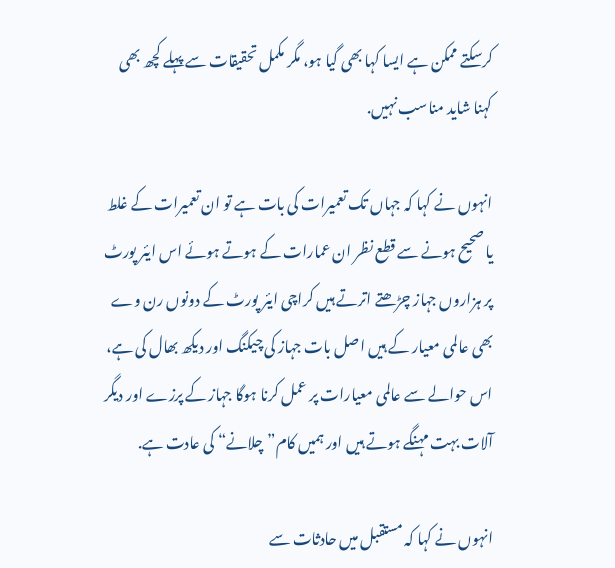کرسکتے ممکن ہے ایسا کہا بھی گیا ہو، مگر مکمل تحقیقات سے پہلے کچھ بھی کہنا شاید مناسب نہیں.

انہوں نے کہا کہ جہاں تک تعمیرات کی بات ہے تو ان تعمیرات کے غلط یا صحیح ہونے سے قطع نظر ان عمارات کے ہوتے ہوئے اس ایئر پورٹ پر ہزاروں جہاز چڑھتے اترتے ہیں کراچی ایئر پورٹ کے دونوں رن وے بھی عالمی معیار کے ہیں اصل بات جہاز کی چیکنگ اور دیکھ بھال کی ہے، اس حوالے سے عالمی معیارات پر عمل کرنا ہوگا جہاز کے پرزے اور دیگر آلات بہت مہنگے ہوتے ہیں اور ہمیں کام”چلانے“ کی عادت ہے.

انہوں نے کہا کہ مستقبل میں حادثات سے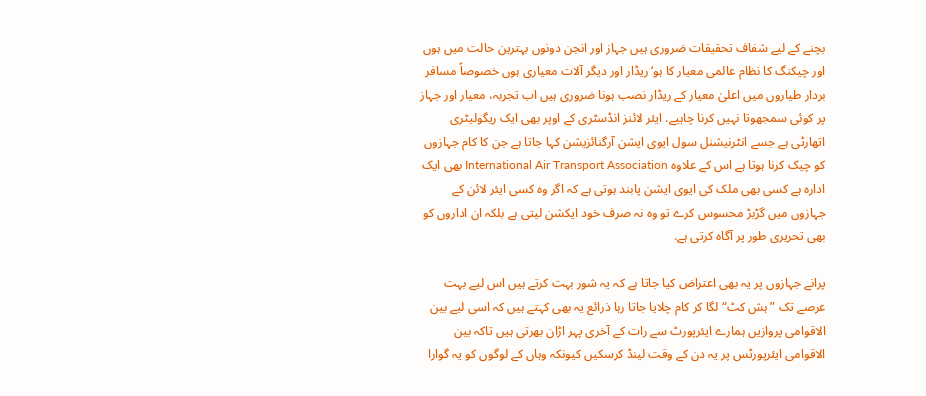بچنے کے لیے شفاف تحقیقات ضروری ہیں جہاز اور انجن دونوں بہترین حالت میں ہوں اور چیکنگ کا نظام عالمی معیار کا ہو‘ ریڈار اور دیگر آلات معیاری ہوں خصوصاً مسافر بردار طیاروں میں اعلیٰ معیار کے ریڈار نصب ہونا ضروری ہیں اب تجربہ، معیار اور جہاز پر کوئی سمجھوتا نہیں کرنا چاہیے. ایئر لائنز انڈسٹری کے اوپر بھی ایک ریگولیٹری اتھارٹی ہے جسے انٹرنیشنل سول ایوی ایشن آرگنائزیشن کہا جاتا ہے جن کا کام جہازوں کو چیک کرنا ہوتا ہے اس کے علاوہ International Air Transport Association بھی ایک ادارہ ہے کسی بھی ملک کی ایوی ایشن پابند ہوتی ہے کہ اگر وہ کسی ایئر لائن کے جہازوں میں گڑبڑ محسوس کرے تو وہ نہ صرف خود ایکشن لیتی ہے بلکہ ان اداروں کو بھی تحریری طور پر آگاہ کرتی ہے.

پرانے جہازوں پر یہ بھی اعتراض کیا جاتا ہے کہ یہ شور بہت کرتے ہیں اس لیے بہت عرصے تک ”ہش کٹ“ لگا کر کام چلایا جاتا رہا ذرائع یہ بھی کہتے ہیں کہ اسی لیے بین الاقوامی پروازیں ہمارے ایئرپورٹ سے رات کے آخری پہر اڑان بھرتی ہیں تاکہ بین الاقوامی ایئرپورٹس پر یہ دن کے وقت لینڈ کرسکیں کیونکہ وہاں کے لوگوں کو یہ گوارا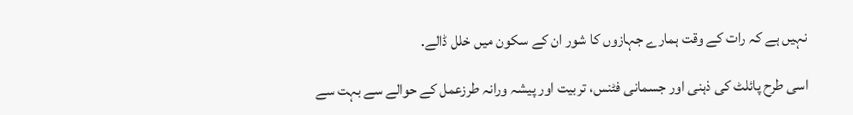نہیں ہے کہ رات کے وقت ہمارے جہازوں کا شور ان کے سکون میں خلل ڈالے.

اسی طرح پائلٹ کی ذہنی اور جسمانی فٹنس، تربیت اور پیشہ ورانہ طرزعمل کے حوالے سے بہت سے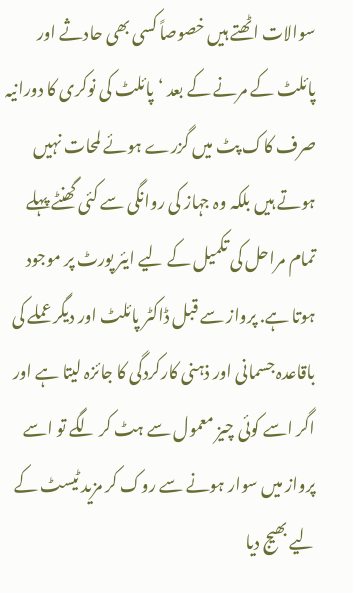سوالات اٹھتے ہیں خصوصاً کسی بھی حادثے اور پائلٹ کے مرنے کے بعد ‘پائلٹ کی نوکری کا دورانیہ صرف کاک پٹ میں گزرے ہوئے لمحات نہیں ہوتے ہیں بلکہ وہ جہاز کی روانگی سے کئی گھنٹے پہلے تمام مراحل کی تکمیل کے لیے ایئر پورٹ پر موجود ہوتا ہے. پرواز سے قبل ڈاکٹر پائلٹ اور دیگر عملے کی باقاعدہ جسمانی اور ذہنی کارکردگی کا جائزہ لیتا ہے اور اگر اسے کوئی چیز معمول سے ہٹ کر لگے تو اسے پرواز میں سوار ہونے سے روک کر مزید ٹیسٹ کے لیے بھیج دیا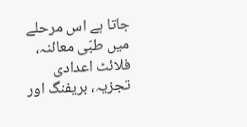جاتا ہے اس مرحلے میں طبّی معائنہ، فلائٹ اعدادی تجزیہ، بریفنگ اور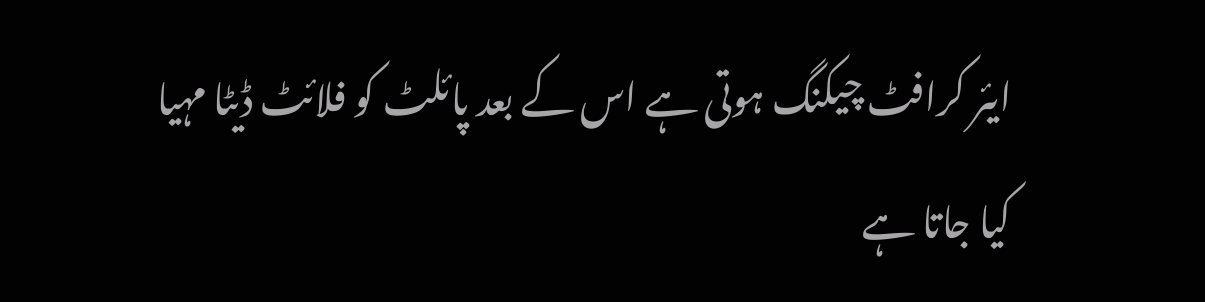ایئر کرافٹ چیکنگ ہوتی ہے اس کے بعد پائلٹ کو فلائٹ ڈیٹا مہیا کیا جاتا ہے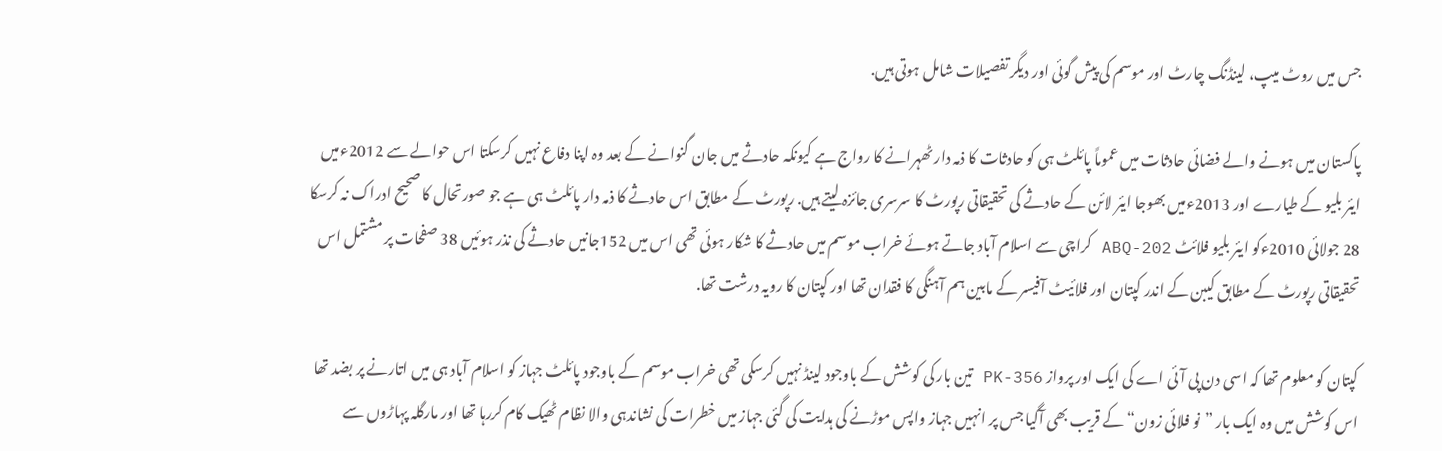جس میں روٹ میپ، لینڈنگ چارٹ اور موسم کی پیش گوئی اور دیگر تفصیلات شامل ہوتی ہیں.

پاکستان میں ہونے والے فضائی حادثات میں عموماً پائلٹ ہی کو حادثات کا ذمہ دار ٹھہرانے کا رواج ہے کیونکہ حادثے میں جان گنوانے کے بعد وہ اپنا دفاع نہیں کرسکتا اس حوالے سے 2012ءمیں ایئر بلیو کے طیارے اور 2013ءمیں بھوجا ایئر لائن کے حادثے کی تحقیقاتی رپورٹ کا سرسری جائزہ لیتے ہیں. رپورٹ کے مطابق اس حادثے کا ذمہ دار پائلٹ ہی ہے جو صورتحال کا صحیح ادراک نہ کرسکا 28 جولائی 2010ءکو ایئر بلیو فلائٹ ABQ-202 کراچی سے اسلام آباد جاتے ہوئے خراب موسم میں حادثے کا شکار ہوئی تھی اس میں 152جانیں حادثے کی نذر ہوئیں 38 صفحات پر مشتمل اس تحقیقاتی رپورٹ کے مطابق کیبن کے اندر کپتان اور فلائیٹ آفیسر کے مابین ہم آہنگی کا فقدان تھا اور کپتان کا رویہ درشت تھا.

کپتان کو معلوم تھا کہ اسی دن پی آئی اے کی ایک اور پرواز PK-356 تین بار کی کوشش کے باوجود لینڈ نہیں کرسکی تھی خراب موسم کے باوجود پائلٹ جہاز کو اسلام آباد ہی میں اتارنے پر بضد تھا اس کوشش میں وہ ایک بار ”نو فلائی زون“ کے قریب بھی آگیا جس پر انہیں جہاز واپس موڑنے کی ہدایت کی گئی جہاز میں خطرات کی نشاندہی والا نظام ٹھیک کام کررہا تھا اور مارگلہ پہاڑوں سے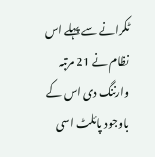ٹکرانے سے پہلے اس نظام نے 21 مرتبہ وارننگ دی اس کے باوجود پائلٹ اسی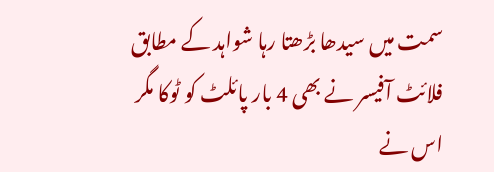سمت میں سیدھا بڑھتا رہا شواہد کے مطابق فلائٹ آفیسر نے بھی 4 بار پائلٹ کو ٹوکا مگر اس نے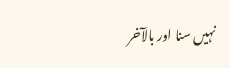نہیں سنا اور بالآخر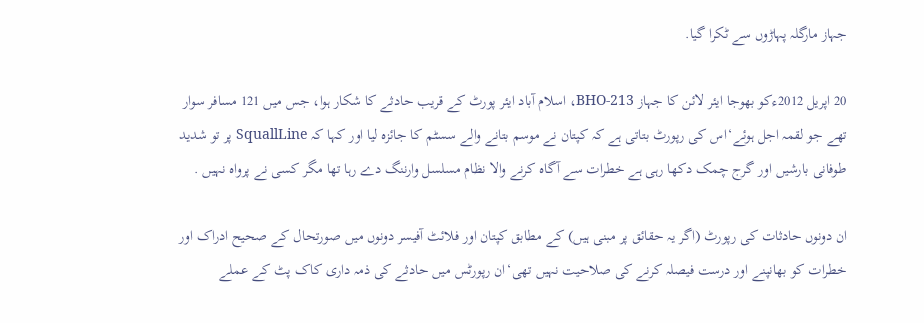جہاز مارگلہ پہاڑوں سے ٹکرا گیا.

20 اپریل 2012ءکو بھوجا ایئر لائن کا جہاز BHO-213، اسلام آباد ایئر پورٹ کے قریب حادثے کا شکار ہوا، جس میں 121 مسافر سوار تھے جو لقمہ اجل ہوئے‘اس کی رپورٹ بتاتی ہے کہ کپتان نے موسم بتانے والے سسٹم کا جائزہ لیا اور کہا کہ SquallLine پر تو شدید طوفانی بارشیں اور گرج چمک دکھا رہی ہے خطرات سے آگاہ کرنے والا نظام مسلسل وارننگ دے رہا تھا مگر کسی نے پرواہ نہیں .

ان دونوں حادثات کی رپورٹ (اگر یہ حقائق پر مبنی ہیں) کے مطابق کپتان اور فلائٹ آفیسر دونوں میں صورتحال کے صحیح ادراک اور خطرات کو بھانپنے اور درست فیصلہ کرنے کی صلاحیت نہیں تھی‘ان رپورٹس میں حادثے کی ذمہ داری کاک پٹ کے عملے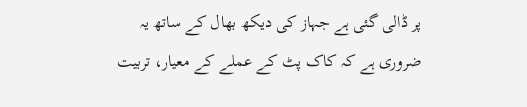پر ڈالی گئی ہے جہاز کی دیکھ بھال کے ساتھ یہ ضروری ہے کہ کاک پٹ کے عملے کے معیار، تربیت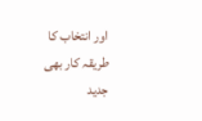اور انتخاب کا طریقہ کار بھی جدید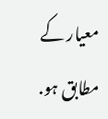معیار کے مطابق ہو.